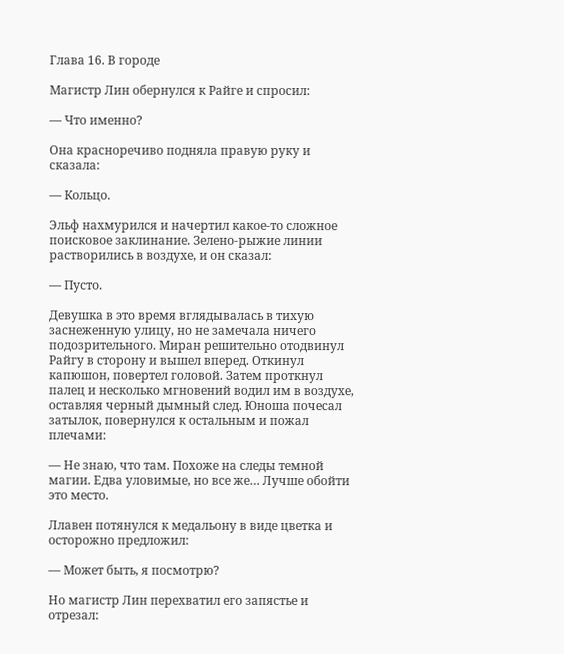Глава 16. В городе

Магистр Лин обернулся к Райге и спросил:

— Что именно?

Она красноречиво подняла правую руку и сказала:

— Кольцо.

Эльф нахмурился и начертил какое-то сложное поисковое заклинание. Зелено-рыжие линии растворились в воздухе, и он сказал:

— Пусто.

Девушка в это время вглядывалась в тихую заснеженную улицу, но не замечала ничего подозрительного. Миран решительно отодвинул Райгу в сторону и вышел вперед. Откинул капюшон, повертел головой. Затем проткнул палец и несколько мгновений водил им в воздухе, оставляя черный дымный след. Юноша почесал затылок, повернулся к остальным и пожал плечами:

— Не знаю, что там. Похоже на следы темной магии. Едва уловимые, но все же… Лучше обойти это место.

Ллавен потянулся к медальону в виде цветка и осторожно предложил:

— Может быть, я посмотрю?

Но магистр Лин перехватил его запястье и отрезал: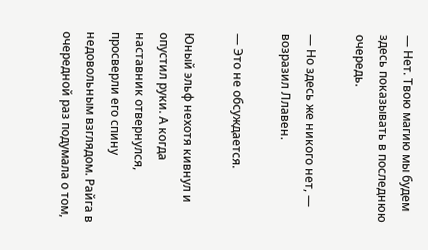— Нет. Твою магию мы будем здесь показывать в последнюю очередь.

— Но здесь же никого нет, — возразил Ллавен.

— Это не обсуждается.

Юный эльф нехотя кивнул и опустил руки. А когда наставник отвернулся, просверли его спину недовольным взглядом. Райга в очередной раз подумала о том,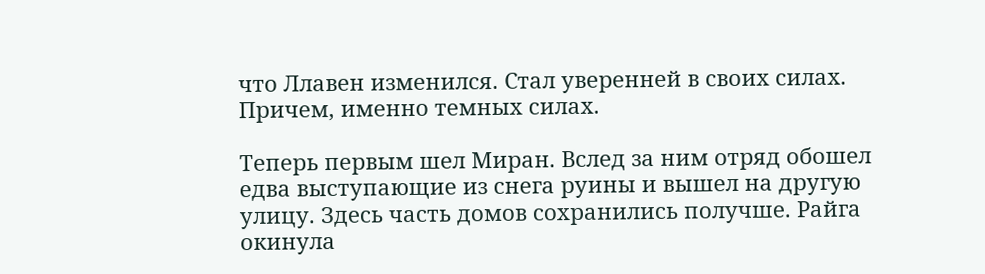что Ллавен изменился. Стал уверенней в своих силах. Причем, именно темных силах.

Теперь первым шел Миран. Вслед за ним отряд обошел едва выступающие из снега руины и вышел на другую улицу. Здесь часть домов сохранились получше. Райга окинула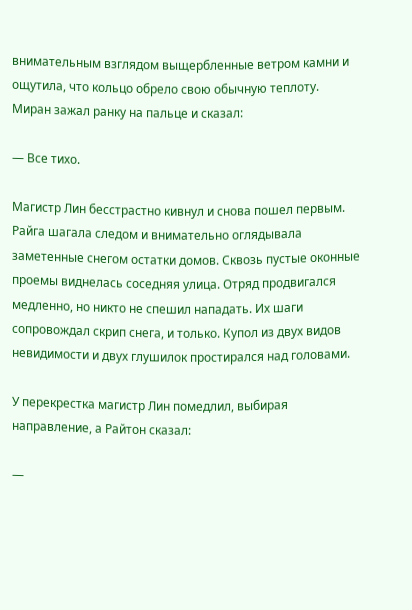внимательным взглядом выщербленные ветром камни и ощутила, что кольцо обрело свою обычную теплоту. Миран зажал ранку на пальце и сказал:

— Все тихо.

Магистр Лин бесстрастно кивнул и снова пошел первым. Райга шагала следом и внимательно оглядывала заметенные снегом остатки домов. Сквозь пустые оконные проемы виднелась соседняя улица. Отряд продвигался медленно, но никто не спешил нападать. Их шаги сопровождал скрип снега, и только. Купол из двух видов невидимости и двух глушилок простирался над головами.

У перекрестка магистр Лин помедлил, выбирая направление, а Райтон сказал:

—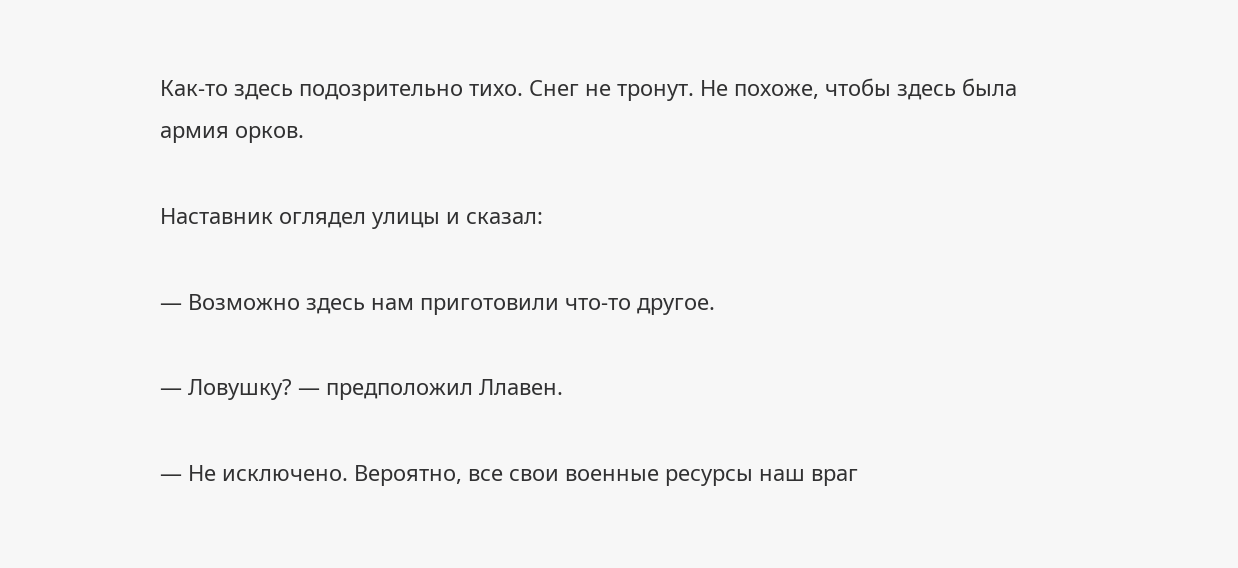Как-то здесь подозрительно тихо. Снег не тронут. Не похоже, чтобы здесь была армия орков.

Наставник оглядел улицы и сказал:

— Возможно здесь нам приготовили что-то другое.

— Ловушку? — предположил Ллавен.

— Не исключено. Вероятно, все свои военные ресурсы наш враг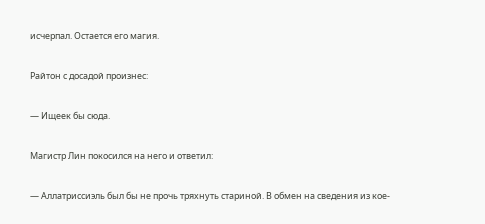исчерпал. Остается его магия.

Райтон с досадой произнес:

— Ищеек бы сюда.

Магистр Лин покосился на него и ответил:

— Аллатриссиэль был бы не прочь тряхнуть стариной. В обмен на сведения из кое-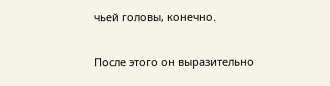чьей головы, конечно.

После этого он выразительно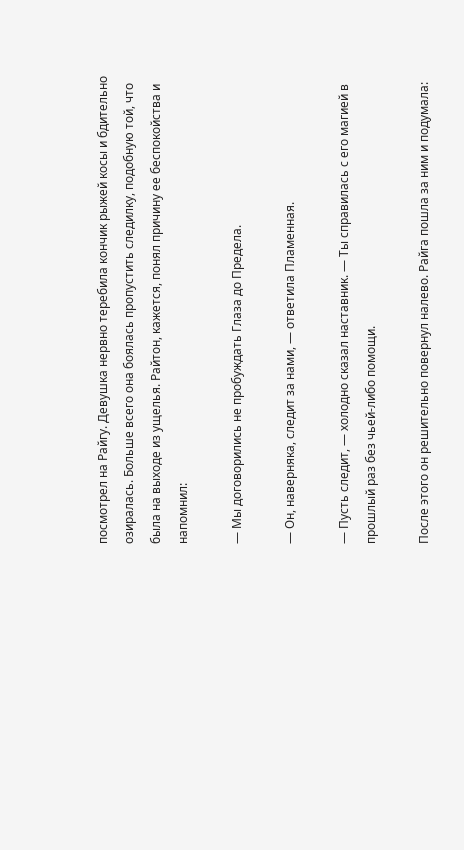посмотрел на Райгу. Девушка нервно теребила кончик рыжей косы и бдительно озиралась. Больше всего она боялась пропустить следилку, подобную той, что была на выходе из ущелья. Райтон, кажется, понял причину ее беспокойства и напомнил:

— Мы договорились не пробуждать Глаза до Предела.

— Он, наверняка, следит за нами, — ответила Пламенная.

— Пусть следит, — холодно сказал наставник. — Ты справилась с его магией в прошлый раз без чьей-либо помощи.

После этого он решительно повернул налево. Райга пошла за ним и подумала: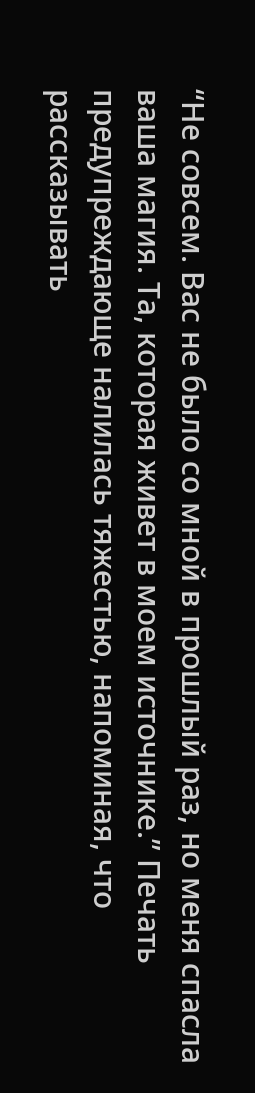“Не совсем. Вас не было со мной в прошлый раз, но меня спасла ваша магия. Та, которая живет в моем источнике.” Печать предупреждающе налилась тяжестью, напоминая, что рассказывать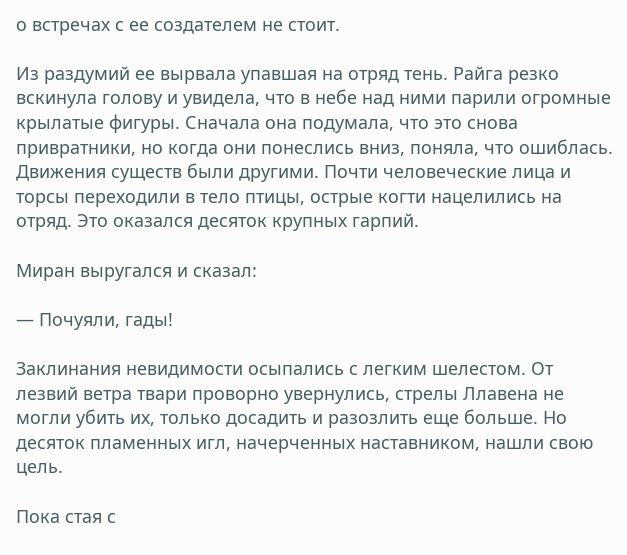о встречах с ее создателем не стоит.

Из раздумий ее вырвала упавшая на отряд тень. Райга резко вскинула голову и увидела, что в небе над ними парили огромные крылатые фигуры. Сначала она подумала, что это снова привратники, но когда они понеслись вниз, поняла, что ошиблась. Движения существ были другими. Почти человеческие лица и торсы переходили в тело птицы, острые когти нацелились на отряд. Это оказался десяток крупных гарпий.

Миран выругался и сказал:

— Почуяли, гады!

Заклинания невидимости осыпались с легким шелестом. От лезвий ветра твари проворно увернулись, стрелы Ллавена не могли убить их, только досадить и разозлить еще больше. Но десяток пламенных игл, начерченных наставником, нашли свою цель.

Пока стая с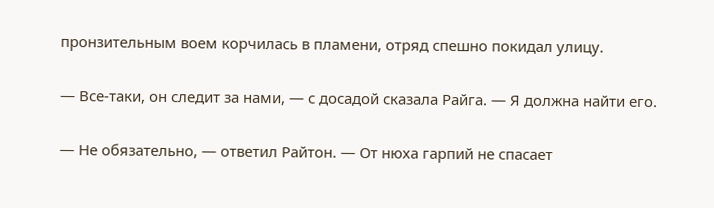пронзительным воем корчилась в пламени, отряд спешно покидал улицу.

— Все-таки, он следит за нами, — с досадой сказала Райга. — Я должна найти его.

— Не обязательно, — ответил Райтон. — От нюха гарпий не спасает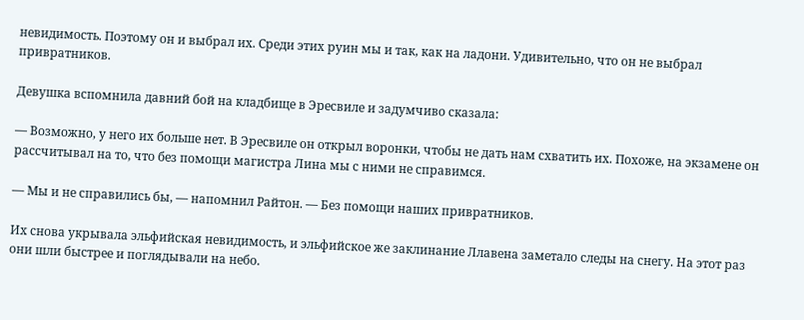невидимость. Поэтому он и выбрал их. Среди этих руин мы и так, как на ладони. Удивительно, что он не выбрал привратников.

Девушка вспомнила давний бой на кладбище в Эресвиле и задумчиво сказала:

— Возможно, у него их больше нет. В Эресвиле он открыл воронки, чтобы не дать нам схватить их. Похоже, на экзамене он рассчитывал на то, что без помощи магистра Лина мы с ними не справимся.

— Мы и не справились бы, — напомнил Райтон. — Без помощи наших привратников.

Их снова укрывала эльфийская невидимость, и эльфийское же заклинание Ллавена заметало следы на снегу. На этот раз они шли быстрее и поглядывали на небо.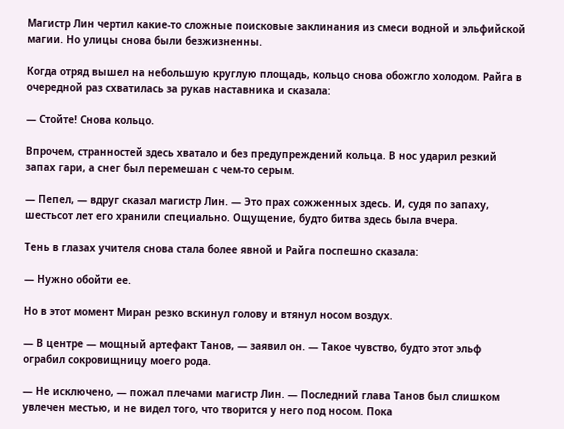Магистр Лин чертил какие-то сложные поисковые заклинания из смеси водной и эльфийской магии. Но улицы снова были безжизненны.

Когда отряд вышел на небольшую круглую площадь, кольцо снова обожгло холодом. Райга в очередной раз схватилась за рукав наставника и сказала:

— Стойте! Снова кольцо.

Впрочем, странностей здесь хватало и без предупреждений кольца. В нос ударил резкий запах гари, а снег был перемешан с чем-то серым.

— Пепел, — вдруг сказал магистр Лин. — Это прах сожженных здесь. И, судя по запаху, шестьсот лет его хранили специально. Ощущение, будто битва здесь была вчера.

Тень в глазах учителя снова стала более явной и Райга поспешно сказала:

— Нужно обойти ее.

Но в этот момент Миран резко вскинул голову и втянул носом воздух.

— В центре — мощный артефакт Танов, — заявил он. — Такое чувство, будто этот эльф ограбил сокровищницу моего рода.

— Не исключено, — пожал плечами магистр Лин. — Последний глава Танов был слишком увлечен местью, и не видел того, что творится у него под носом. Пока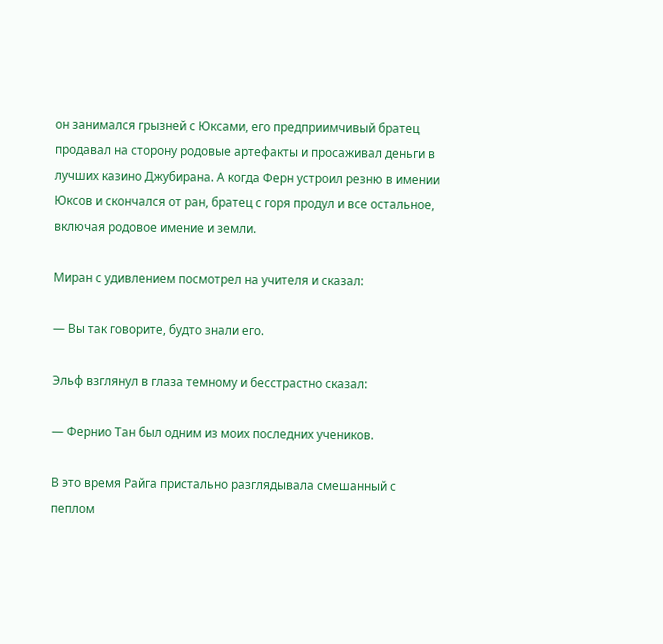он занимался грызней с Юксами, его предприимчивый братец продавал на сторону родовые артефакты и просаживал деньги в лучших казино Джубирана. А когда Ферн устроил резню в имении Юксов и скончался от ран, братец с горя продул и все остальное, включая родовое имение и земли.

Миран с удивлением посмотрел на учителя и сказал:

— Вы так говорите, будто знали его.

Эльф взглянул в глаза темному и бесстрастно сказал:

— Фернио Тан был одним из моих последних учеников.

В это время Райга пристально разглядывала смешанный с пеплом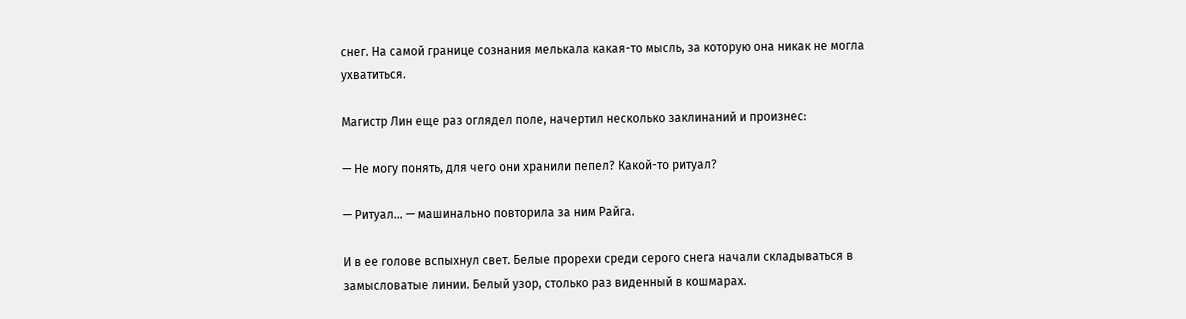снег. На самой границе сознания мелькала какая-то мысль, за которую она никак не могла ухватиться.

Магистр Лин еще раз оглядел поле, начертил несколько заклинаний и произнес:

— Не могу понять, для чего они хранили пепел? Какой-то ритуал?

— Ритуал… — машинально повторила за ним Райга.

И в ее голове вспыхнул свет. Белые прорехи среди серого снега начали складываться в замысловатые линии. Белый узор, столько раз виденный в кошмарах.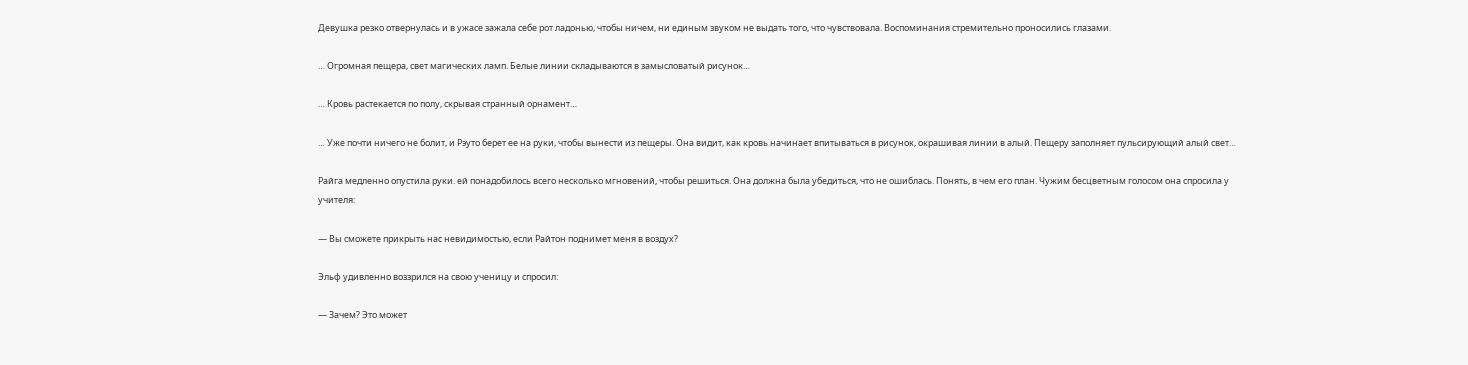Девушка резко отвернулась и в ужасе зажала себе рот ладонью, чтобы ничем, ни единым звуком не выдать того, что чувствовала. Воспоминания стремительно проносились глазами.

… Огромная пещера, свет магических ламп. Белые линии складываются в замысловатый рисунок…

… Кровь растекается по полу, скрывая странный орнамент…

… Уже почти ничего не болит, и Рэуто берет ее на руки, чтобы вынести из пещеры. Она видит, как кровь начинает впитываться в рисунок, окрашивая линии в алый. Пещеру заполняет пульсирующий алый свет…

Райга медленно опустила руки. ей понадобилось всего несколько мгновений, чтобы решиться. Она должна была убедиться, что не ошиблась. Понять, в чем его план. Чужим бесцветным голосом она спросила у учителя:

— Вы сможете прикрыть нас невидимостью, если Райтон поднимет меня в воздух?

Эльф удивленно воззрился на свою ученицу и спросил:

— Зачем? Это может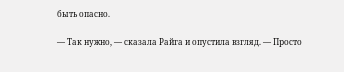быть опасно.

— Так нужно, — сказала Райга и опустила взгляд. — Просто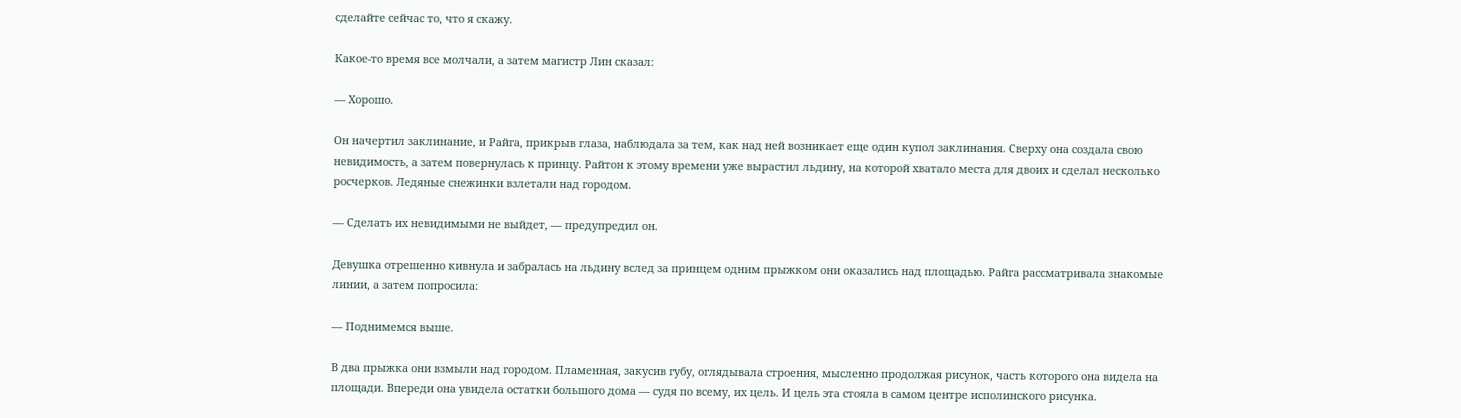сделайте сейчас то, что я скажу.

Какое-то время все молчали, а затем магистр Лин сказал:

— Хорошо.

Он начертил заклинание, и Райга, прикрыв глаза, наблюдала за тем, как над ней возникает еще один купол заклинания. Сверху она создала свою невидимость, а затем повернулась к принцу. Райтон к этому времени уже вырастил льдину, на которой хватало места для двоих и сделал несколько росчерков. Ледяные снежинки взлетали над городом.

— Сделать их невидимыми не выйдет, — предупредил он.

Девушка отрешенно кивнула и забралась на льдину вслед за принцем одним прыжком они оказались над площадью. Райга рассматривала знакомые линии, а затем попросила:

— Поднимемся выше.

В два прыжка они взмыли над городом. Пламенная, закусив губу, оглядывала строения, мысленно продолжая рисунок, часть которого она видела на площади. Впереди она увидела остатки большого дома — судя по всему, их цель. И цель эта стояла в самом центре исполинского рисунка.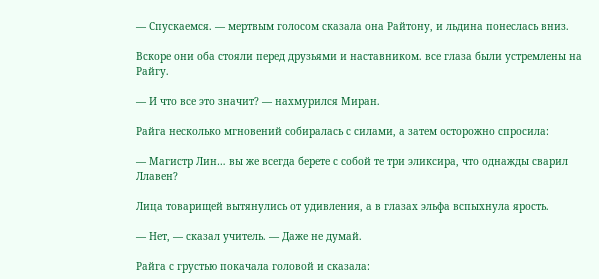— Спускаемся. — мертвым голосом сказала она Райтону, и льдина понеслась вниз.

Вскоре они оба стояли перед друзьями и наставником. все глаза были устремлены на Райгу.

— И что все это значит? — нахмурился Миран.

Райга несколько мгновений собиралась с силами, а затем осторожно спросила:

— Магистр Лин… вы же всегда берете с собой те три эликсира, что однажды сварил Ллавен?

Лица товарищей вытянулись от удивления, а в глазах эльфа вспыхнула ярость.

— Нет, — сказал учитель. — Даже не думай.

Райга с грустью покачала головой и сказала: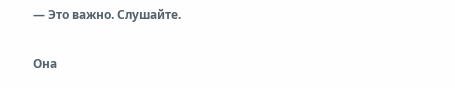— Это важно. Слушайте.

Она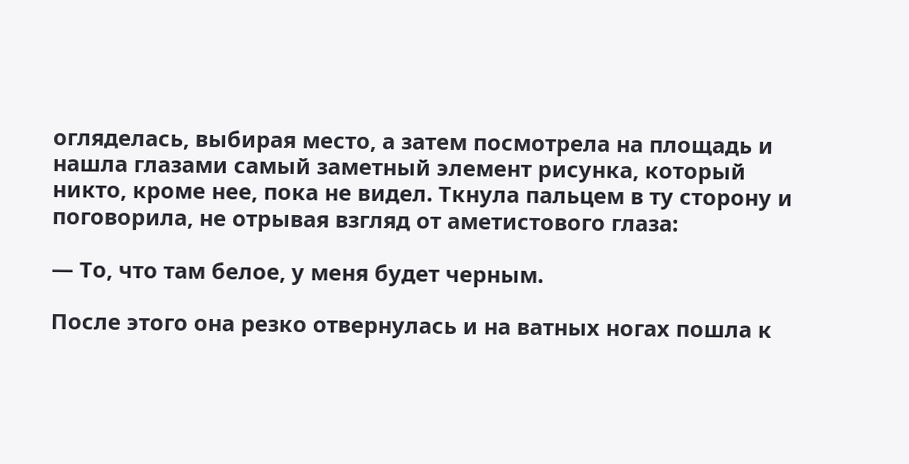огляделась, выбирая место, а затем посмотрела на площадь и нашла глазами самый заметный элемент рисунка, который никто, кроме нее, пока не видел. Ткнула пальцем в ту сторону и поговорила, не отрывая взгляд от аметистового глаза:

— То, что там белое, у меня будет черным.

После этого она резко отвернулась и на ватных ногах пошла к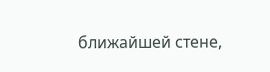ближайшей стене,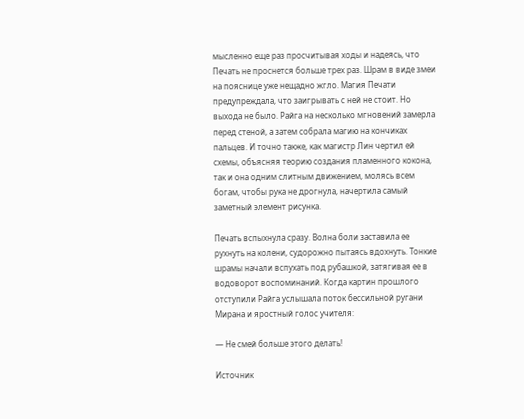мысленно еще раз просчитывая ходы и надеясь, что Печать не проснется больше трех раз. Шрам в виде змеи на пояснице уже нещадно жгло. Магия Печати предупреждала, что заигрывать с ней не стоит. Но выхода не было. Райга на несколько мгновений замерла перед стеной, а затем собрала магию на кончиках пальцев. И точно также, как магистр Лин чертил ей схемы, объясняя теорию создания пламенного кокона, так и она одним слитным движением, молясь всем богам, чтобы рука не дрогнула, начертила самый заметный элемент рисунка.

Печать вспыхнула сразу. Волна боли заставила ее рухнуть на колени, судорожно пытаясь вдохнуть. Тонкие шрамы начали вспухать под рубашкой, затягивая ее в водоворот воспоминаний. Когда картин прошлого отступили Райга услышала поток бессильной ругани Мирана и яростный голос учителя:

— Не смей больше этого делать!

Источник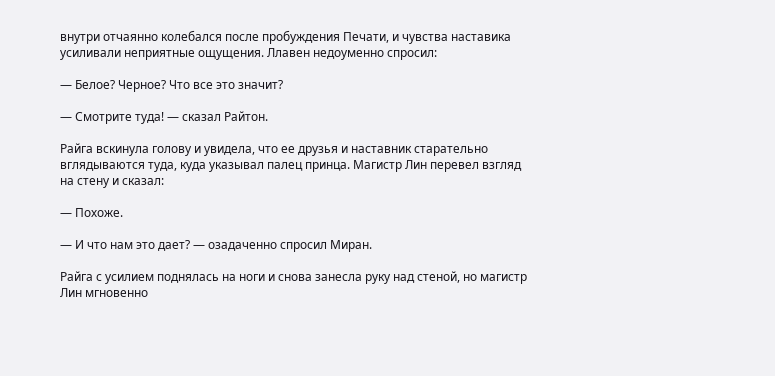внутри отчаянно колебался после пробуждения Печати, и чувства наставика усиливали неприятные ощущения. Ллавен недоуменно спросил:

— Белое? Черное? Что все это значит?

— Смотрите туда! — сказал Райтон.

Райга вскинула голову и увидела, что ее друзья и наставник старательно вглядываются туда, куда указывал палец принца. Магистр Лин перевел взгляд на стену и сказал:

— Похоже.

— И что нам это дает? — озадаченно спросил Миран.

Райга с усилием поднялась на ноги и снова занесла руку над стеной, но магистр Лин мгновенно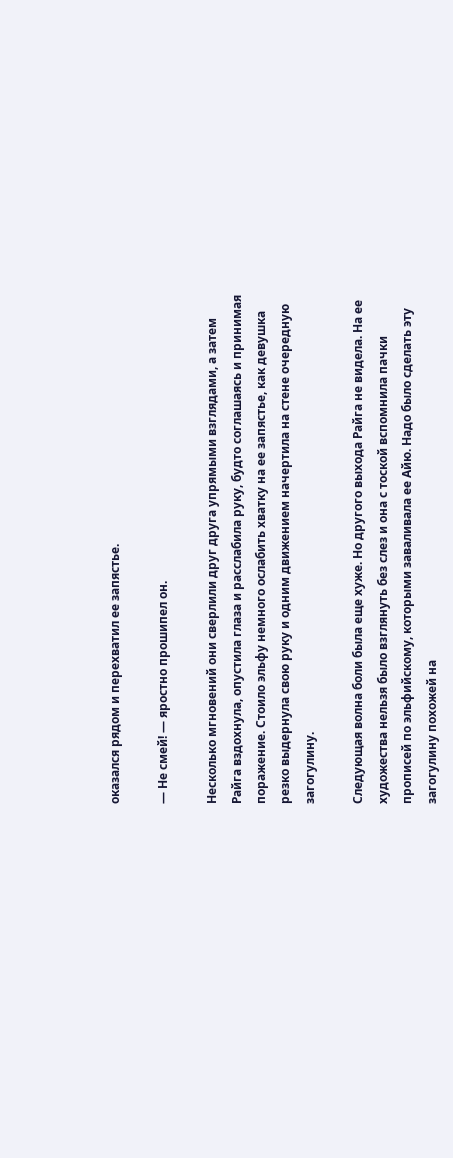оказался рядом и перехватил ее запястье.

— Не смей! — яростно прошипел он.

Несколько мгновений они сверлили друг друга упрямыми взглядами, а затем Райга вздохнула, опустила глаза и расслабила руку, будто соглашаясь и принимая поражение. Стоило эльфу немного ослабить хватку на ее запястье, как девушка резко выдернула свою руку и одним движением начертила на стене очередную загогулину.

Следующая волна боли была еще хуже. Но другого выхода Райга не видела. На ее художества нельзя было взглянуть без слез и она с тоской вспомнила пачки прописей по эльфийскому, которыми заваливала ее Айю. Надо было сделать эту загогулину похожей на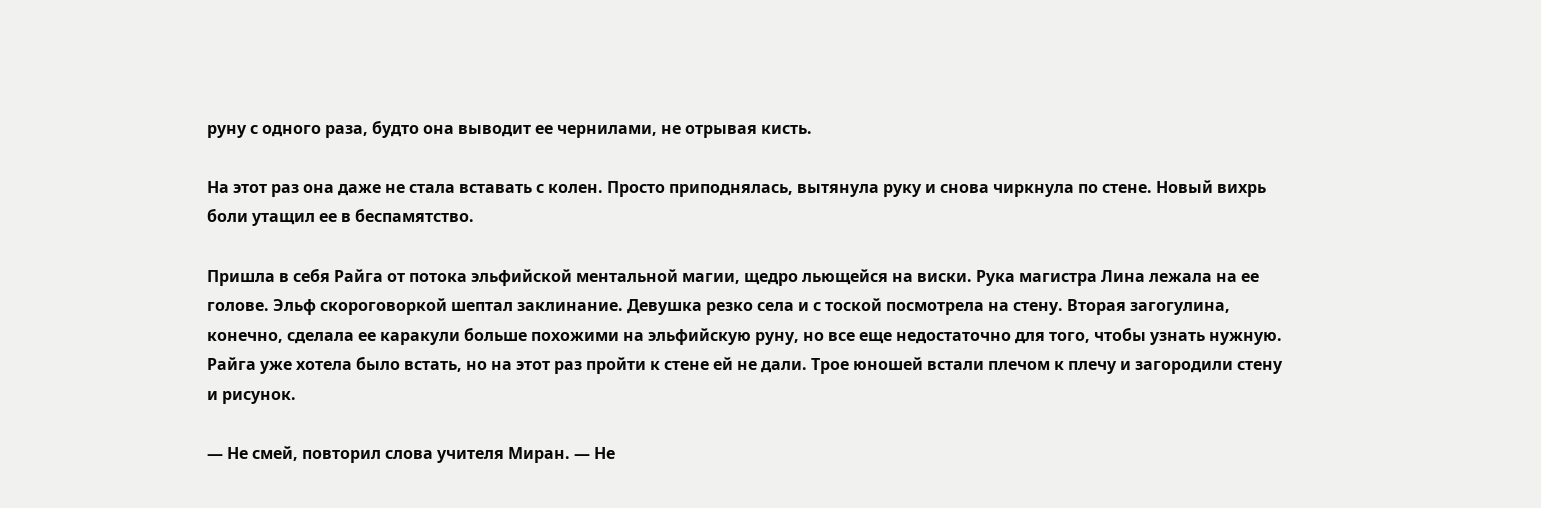руну с одного раза, будто она выводит ее чернилами, не отрывая кисть.

На этот раз она даже не стала вставать с колен. Просто приподнялась, вытянула руку и снова чиркнула по стене. Новый вихрь боли утащил ее в беспамятство.

Пришла в себя Райга от потока эльфийской ментальной магии, щедро льющейся на виски. Рука магистра Лина лежала на ее голове. Эльф скороговоркой шептал заклинание. Девушка резко села и с тоской посмотрела на стену. Вторая загогулина, конечно, сделала ее каракули больше похожими на эльфийскую руну, но все еще недостаточно для того, чтобы узнать нужную. Райга уже хотела было встать, но на этот раз пройти к стене ей не дали. Трое юношей встали плечом к плечу и загородили стену и рисунок.

— Не смей, повторил слова учителя Миран. — Не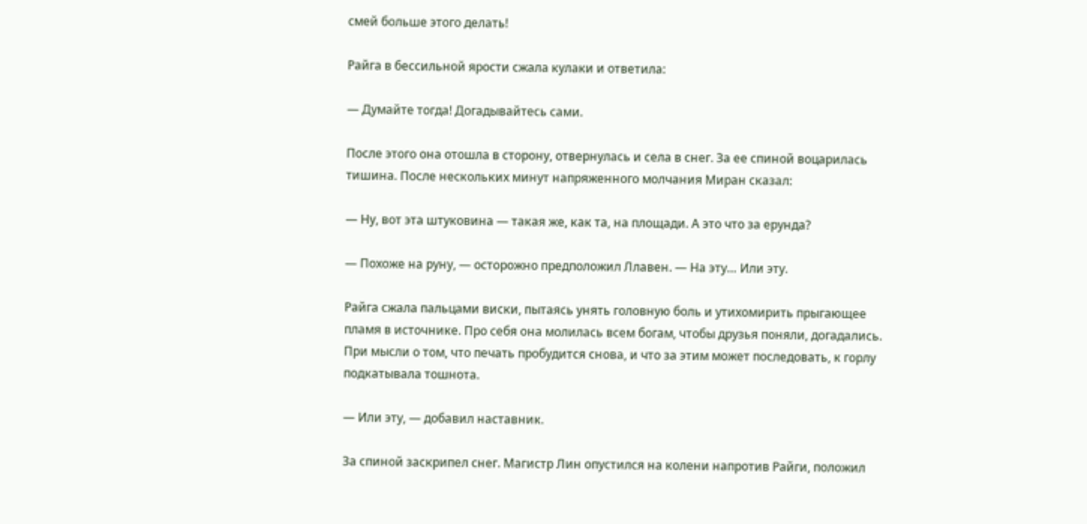смей больше этого делать!

Райга в бессильной ярости сжала кулаки и ответила:

— Думайте тогда! Догадывайтесь сами.

После этого она отошла в сторону, отвернулась и села в снег. За ее спиной воцарилась тишина. После нескольких минут напряженного молчания Миран сказал:

— Ну, вот эта штуковина — такая же, как та, на площади. А это что за ерунда?

— Похоже на руну, — осторожно предположил Ллавен. — На эту… Или эту.

Райга сжала пальцами виски, пытаясь унять головную боль и утихомирить прыгающее пламя в источнике. Про себя она молилась всем богам, чтобы друзья поняли, догадались. При мысли о том, что печать пробудится снова, и что за этим может последовать, к горлу подкатывала тошнота.

— Или эту, — добавил наставник.

За спиной заскрипел снег. Магистр Лин опустился на колени напротив Райги, положил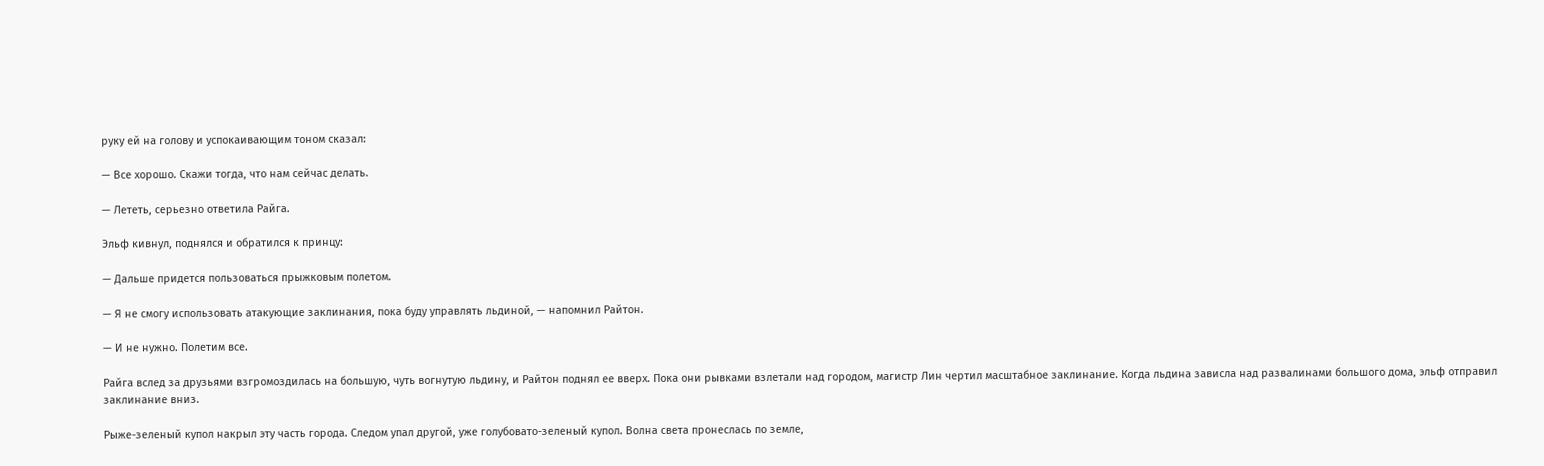руку ей на голову и успокаивающим тоном сказал:

— Все хорошо. Скажи тогда, что нам сейчас делать.

— Лететь, серьезно ответила Райга.

Эльф кивнул, поднялся и обратился к принцу:

— Дальше придется пользоваться прыжковым полетом.

— Я не смогу использовать атакующие заклинания, пока буду управлять льдиной, — напомнил Райтон.

— И не нужно. Полетим все.

Райга вслед за друзьями взгромоздилась на большую, чуть вогнутую льдину, и Райтон поднял ее вверх. Пока они рывками взлетали над городом, магистр Лин чертил масштабное заклинание. Когда льдина зависла над развалинами большого дома, эльф отправил заклинание вниз.

Рыже-зеленый купол накрыл эту часть города. Следом упал другой, уже голубовато-зеленый купол. Волна света пронеслась по земле,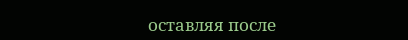оставляя после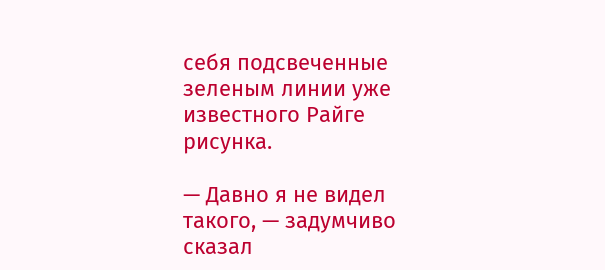себя подсвеченные зеленым линии уже известного Райге рисунка.

— Давно я не видел такого, — задумчиво сказал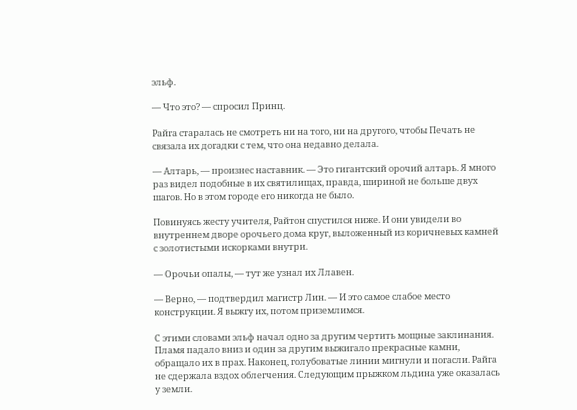эльф.

— Что это? — спросил Принц.

Райга старалась не смотреть ни на того, ни на другого, чтобы Печать не связала их догадки с тем, что она недавно делала.

— Алтарь, — произнес наставник. — Это гигантский орочий алтарь. Я много раз видел подобные в их святилищах, правда, шириной не больше двух шагов. Но в этом городе его никогда не было.

Повинуясь жесту учителя, Райтон спустился ниже. И они увидели во внутреннем дворе орочьего дома круг, выложенный из коричневых камней с золотистыми искорками внутри.

— Орочьи опалы, — тут же узнал их Ллавен.

— Верно, — подтвердил магистр Лин. — И это самое слабое место конструкции. Я выжгу их, потом приземлимся.

С этими словами эльф начал одно за другим чертить мощные заклинания. Пламя падало вниз и один за другим выжигало прекрасные камни, обращало их в прах. Наконец, голубоватые линии мигнули и погасли. Райга не сдержала вздох облегчения. Следующим прыжком льдина уже оказалась у земли.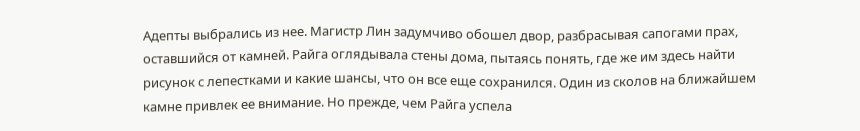Адепты выбрались из нее. Магистр Лин задумчиво обошел двор, разбрасывая сапогами прах, оставшийся от камней. Райга оглядывала стены дома, пытаясь понять, где же им здесь найти рисунок с лепестками и какие шансы, что он все еще сохранился. Один из сколов на ближайшем камне привлек ее внимание. Но прежде, чем Райга успела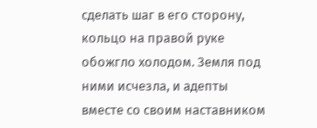сделать шаг в его сторону, кольцо на правой руке обожгло холодом. Земля под ними исчезла, и адепты вместе со своим наставником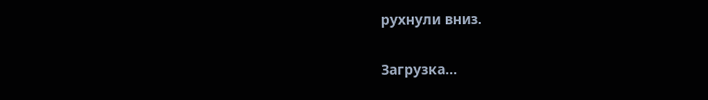рухнули вниз.

Загрузка...